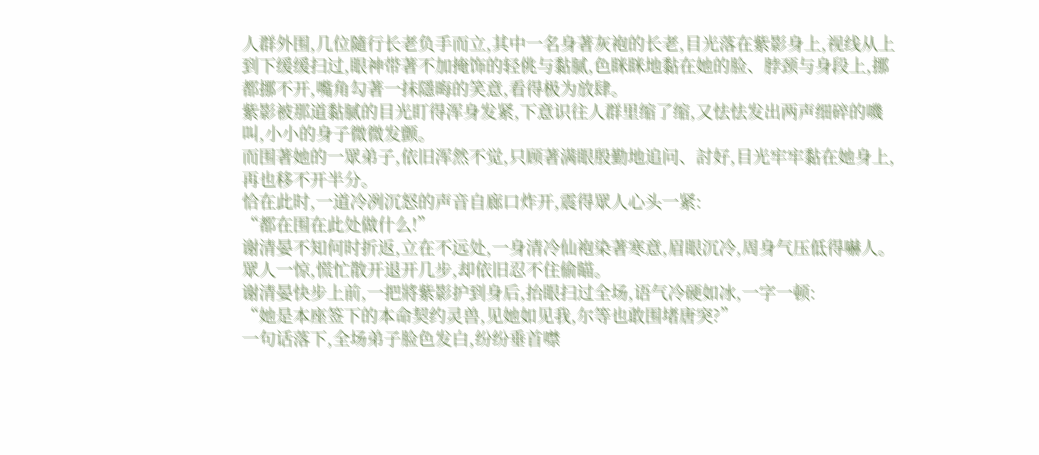人群外围,几位隨行长老负手而立,其中一名身著灰袍的长老,目光落在紫影身上,视线从上到下缓缓扫过,眼神带著不加掩饰的轻佻与黏腻,色眯眯地黏在她的脸、脖颈与身段上,挪都挪不开,嘴角勾著一抹隱晦的笑意,看得极为放肆。
紫影被那道黏腻的目光盯得浑身发紧,下意识往人群里缩了缩,又怯怯发出两声细碎的嘰叫,小小的身子微微发颤。
而围著她的一眾弟子,依旧浑然不觉,只顾著满眼殷勤地追问、討好,目光牢牢黏在她身上,再也移不开半分。
恰在此时,一道冷冽沉怒的声音自廊口炸开,震得眾人心头一紧:
“都在围在此处做什么!”
谢清晏不知何时折返,立在不远处,一身清冷仙袍染著寒意,眉眼沉冷,周身气压低得嚇人。
眾人一惊,慌忙散开退开几步,却依旧忍不住偷瞄。
谢清晏快步上前,一把將紫影护到身后,抬眼扫过全场,语气冷硬如冰,一字一顿:
“她是本座签下的本命契约灵兽,见她如见我,尔等也敢围堵唐突?”
一句话落下,全场弟子脸色发白,纷纷垂首噤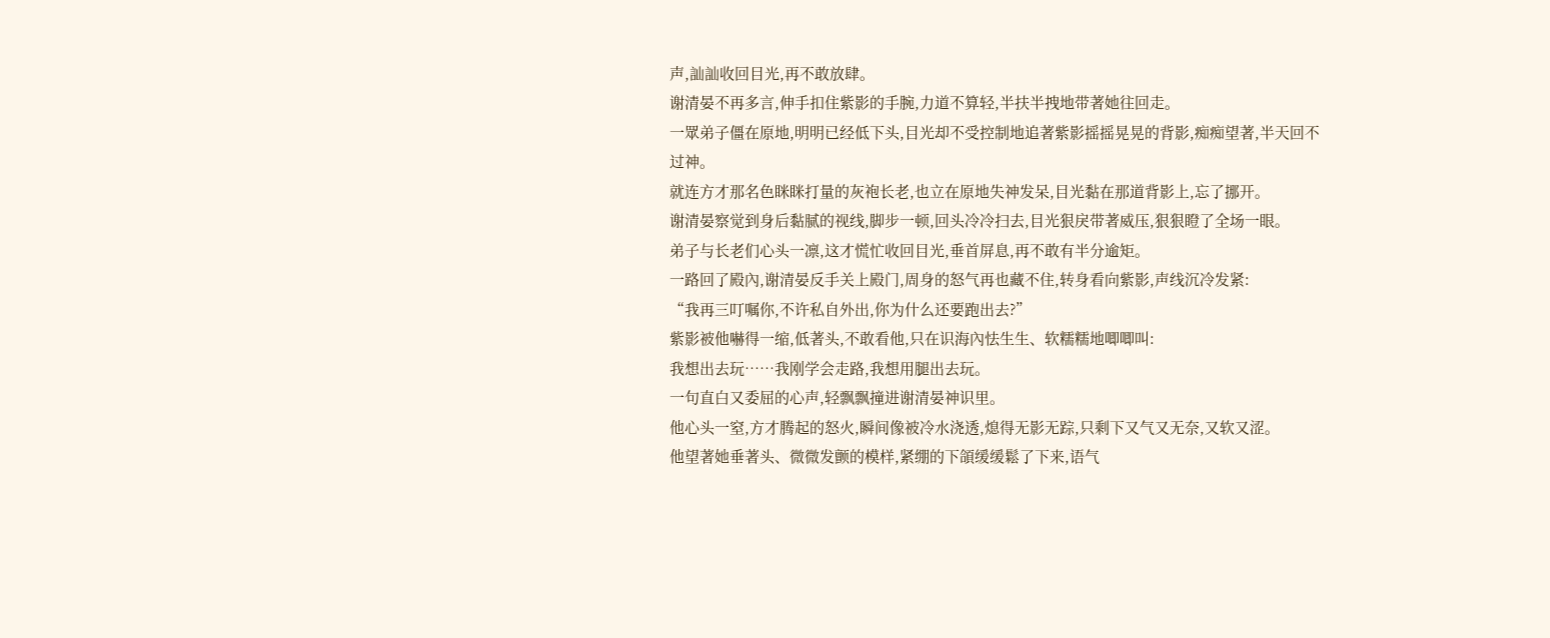声,訕訕收回目光,再不敢放肆。
谢清晏不再多言,伸手扣住紫影的手腕,力道不算轻,半扶半拽地带著她往回走。
一眾弟子僵在原地,明明已经低下头,目光却不受控制地追著紫影摇摇晃晃的背影,痴痴望著,半天回不过神。
就连方才那名色眯眯打量的灰袍长老,也立在原地失神发呆,目光黏在那道背影上,忘了挪开。
谢清晏察觉到身后黏腻的视线,脚步一顿,回头冷冷扫去,目光狠戾带著威压,狠狠瞪了全场一眼。
弟子与长老们心头一凛,这才慌忙收回目光,垂首屏息,再不敢有半分逾矩。
一路回了殿內,谢清晏反手关上殿门,周身的怒气再也藏不住,转身看向紫影,声线沉冷发紧:
“我再三叮嘱你,不许私自外出,你为什么还要跑出去?”
紫影被他嚇得一缩,低著头,不敢看他,只在识海內怯生生、软糯糯地唧唧叫:
我想出去玩……我刚学会走路,我想用腿出去玩。
一句直白又委屈的心声,轻飘飘撞进谢清晏神识里。
他心头一窒,方才腾起的怒火,瞬间像被冷水浇透,熄得无影无踪,只剩下又气又无奈,又软又涩。
他望著她垂著头、微微发颤的模样,紧绷的下頜缓缓鬆了下来,语气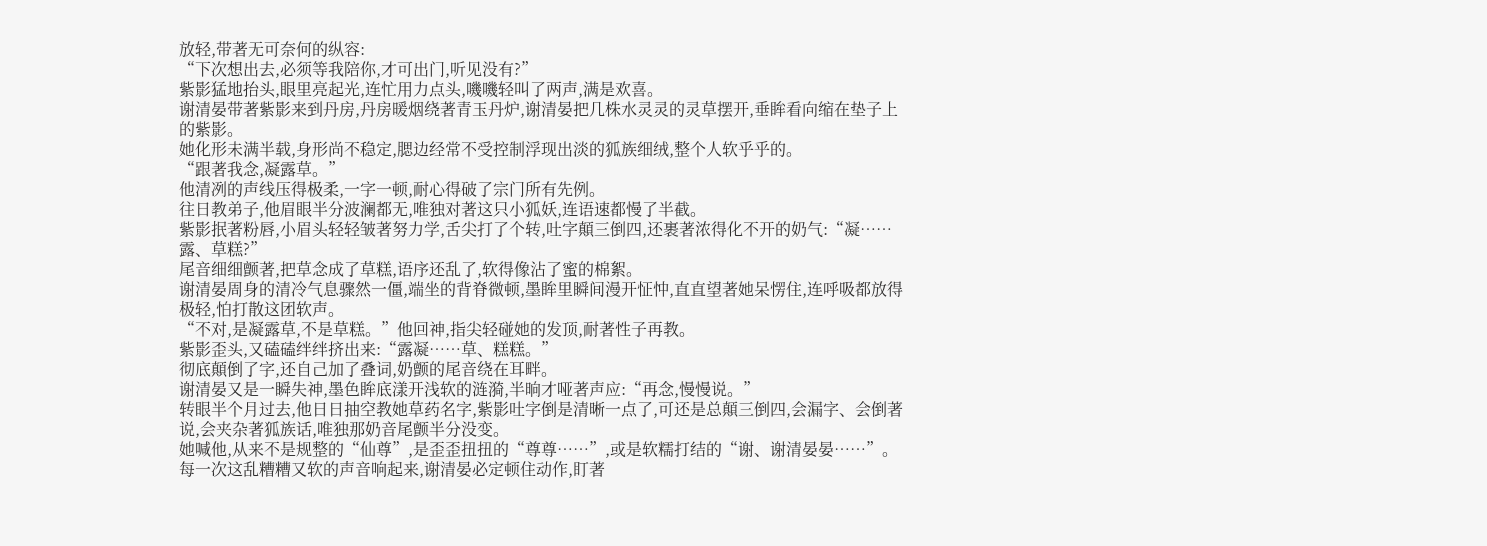放轻,带著无可奈何的纵容:
“下次想出去,必须等我陪你,才可出门,听见没有?”
紫影猛地抬头,眼里亮起光,连忙用力点头,嘰嘰轻叫了两声,满是欢喜。
谢清晏带著紫影来到丹房,丹房暖烟绕著青玉丹炉,谢清晏把几株水灵灵的灵草摆开,垂眸看向缩在垫子上的紫影。
她化形未满半载,身形尚不稳定,腮边经常不受控制浮现出淡的狐族细绒,整个人软乎乎的。
“跟著我念,凝露草。”
他清冽的声线压得极柔,一字一顿,耐心得破了宗门所有先例。
往日教弟子,他眉眼半分波澜都无,唯独对著这只小狐妖,连语速都慢了半截。
紫影抿著粉唇,小眉头轻轻皱著努力学,舌尖打了个转,吐字顛三倒四,还裹著浓得化不开的奶气:“凝……露、草糕?”
尾音细细颤著,把草念成了草糕,语序还乱了,软得像沾了蜜的棉絮。
谢清晏周身的清冷气息骤然一僵,端坐的背脊微顿,墨眸里瞬间漫开怔忡,直直望著她呆愣住,连呼吸都放得极轻,怕打散这团软声。
“不对,是凝露草,不是草糕。”他回神,指尖轻碰她的发顶,耐著性子再教。
紫影歪头,又磕磕绊绊挤出来:“露凝……草、糕糕。”
彻底顛倒了字,还自己加了叠词,奶颤的尾音绕在耳畔。
谢清晏又是一瞬失神,墨色眸底漾开浅软的涟漪,半晌才哑著声应:“再念,慢慢说。”
转眼半个月过去,他日日抽空教她草药名字,紫影吐字倒是清晰一点了,可还是总顛三倒四,会漏字、会倒著说,会夹杂著狐族话,唯独那奶音尾颤半分没变。
她喊他,从来不是规整的“仙尊”,是歪歪扭扭的“尊尊……”,或是软糯打结的“谢、谢清晏晏……”。
每一次这乱糟糟又软的声音响起来,谢清晏必定顿住动作,盯著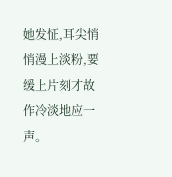她发怔,耳尖悄悄漫上淡粉,要缓上片刻才故作冷淡地应一声。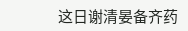这日谢清晏备齐药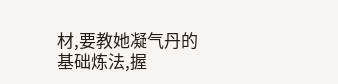材,要教她凝气丹的基础炼法,握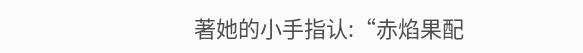著她的小手指认:“赤焰果配